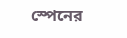স্পেনের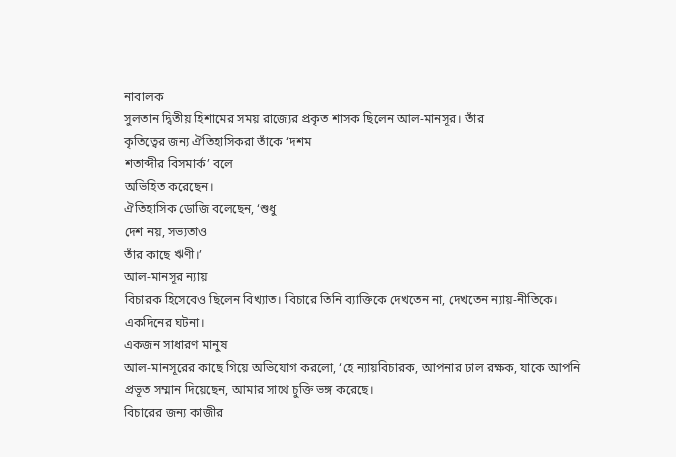নাবালক
সুলতান দ্বিতীয় হিশামের সময় রাজ্যের প্রকৃত শাসক ছিলেন আল-মানসূর। তাঁর
কৃতিত্বের জন্য ঐতিহাসিকরা তাঁকে ‘দশম
শতাব্দীর বিসমার্ক’ বলে
অভিহিত করেছেন।
ঐতিহাসিক ডোজি বলেছেন, ‘শুধু
দেশ নয়, সভ্যতাও
তাঁর কাছে ঋণী।’
আল-মানসূর ন্যায়
বিচারক হিসেবেও ছিলেন বিখ্যাত। বিচারে তিনি ব্যাক্তিকে দেখতেন না, দেখতেন ন্যায়-নীতিকে।
একদিনের ঘটনা।
একজন সাধারণ মানুষ
আল-মানসূরের কাছে গিয়ে অভিযোগ করলো, ‘হে ন্যায়বিচারক, আপনার ঢাল রক্ষক, যাকে আপনি প্রভূত সম্মান দিয়েছেন, আমার সাথে চুক্তি ভঙ্গ করেছে।
বিচারের জন্য কাজীর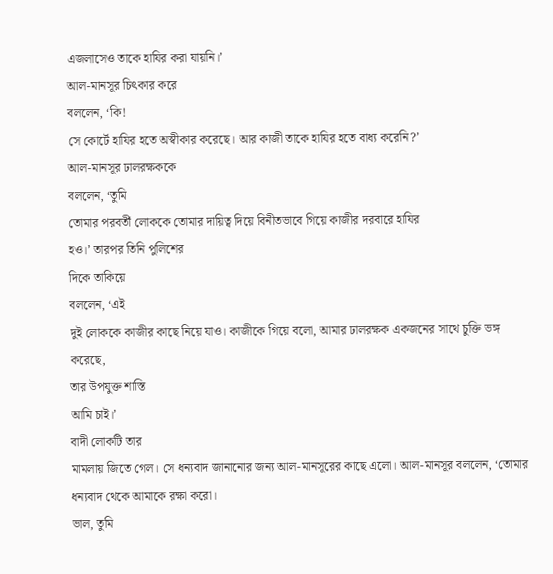এজলাসেও তাকে হাযির করা যায়নি।’
আল-মানসূর চিৎকার করে
বললেন, ‘কি!
সে কোর্টে হাযির হতে অস্বীকার করেছে। আর কাজী তাকে হাযির হতে বাধ্য করেনি?’
আল-মানসূর ঢালরক্ষককে
বললেন, ‘তুমি
তোমার পরবর্তী লোককে তোমার দায়িত্ব দিয়ে বিনীতভাবে গিয়ে কাজীর দরবারে হাযির
হও।’ তারপর তিনি পুলিশের
দিকে তাকিয়ে
বললেন, ‘এই
দুই লোককে কাজীর কাছে নিয়ে যাও। কাজীকে গিয়ে বলো, আমার ঢালরক্ষক একজনের সাথে চুক্তি ভঙ্গ করেছে,
তার উপযুক্ত শাস্তি
আমি চাই।’
বাদী লোকটি তার
মামলায় জিতে গেল। সে ধন্যবাদ জানানোর জন্য আল-মানসূরের কাছে এলো। আল-মানসূর বললেন, ‘তোমার ধন্যবাদ থেকে আমাকে রক্ষা করো।
ভাল, তুমি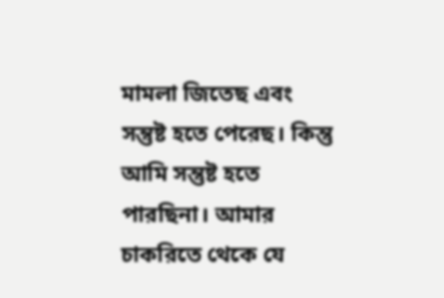মামলা জিতেছ এবং
সন্তুষ্ট হতে পেরেছ। কিন্তু আমি সন্তুষ্ট হতে পারছিনা। আমার চাকরিতে থেকে যে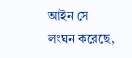আইন সে
লংঘন করেছে,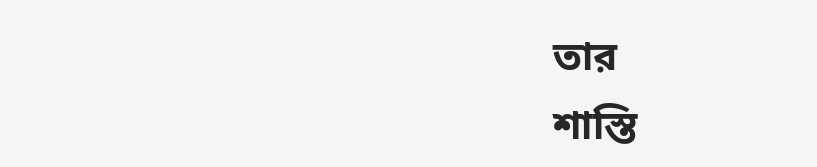তার
শাস্তি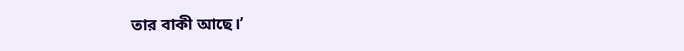তার বাকী আছে।’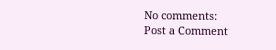No comments:
Post a Comment